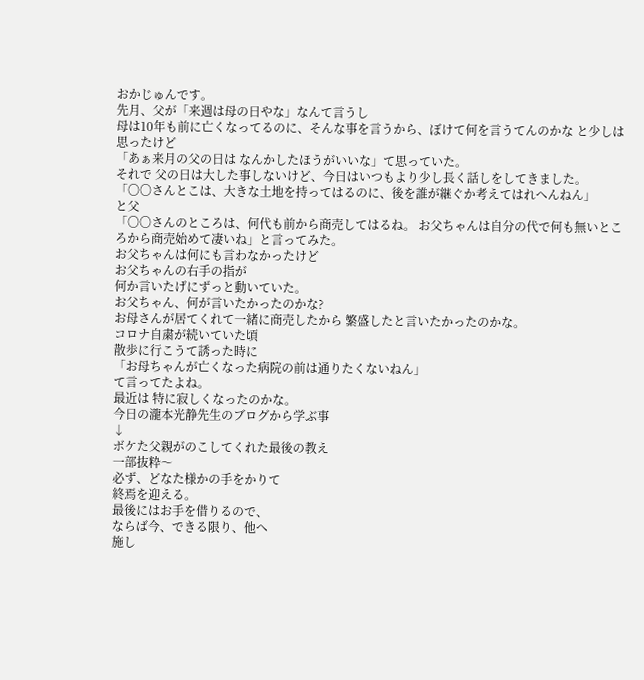おかじゅんです。
先月、父が「来週は母の日やな」なんて言うし
母は10年も前に亡くなってるのに、そんな事を言うから、ぼけて何を言うてんのかな と少しは思ったけど
「あぁ来月の父の日は なんかしたほうがいいな」て思っていた。
それで 父の日は大した事しないけど、今日はいつもより少し長く話しをしてきました。
「〇〇さんとこは、大きな土地を持ってはるのに、後を誰が継ぐか考えてはれへんねん」
と父
「〇〇さんのところは、何代も前から商売してはるね。 お父ちゃんは自分の代で何も無いところから商売始めて凄いね」と言ってみた。
お父ちゃんは何にも言わなかったけど
お父ちゃんの右手の指が
何か言いたげにずっと動いていた。
お父ちゃん、何が言いたかったのかな?
お母さんが居てくれて一緒に商売したから 繁盛したと言いたかったのかな。
コロナ自粛が続いていた頃
散歩に行こうて誘った時に
「お母ちゃんが亡くなった病院の前は通りたくないねん」
て言ってたよね。
最近は 特に寂しくなったのかな。
今日の瀧本光静先生のブログから学ぶ事
↓
ボケた父親がのこしてくれた最後の教え
一部抜粋〜
必ず、どなた様かの手をかりて
終焉を迎える。
最後にはお手を借りるので、
ならば今、できる限り、他へ
施し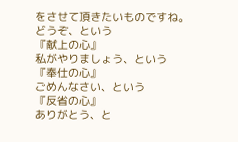をさせて頂きたいものですね。
どうぞ、という
『献上の心』
私がやりましょう、という
『奉仕の心』
ごめんなさい、という
『反省の心』
ありがとう、と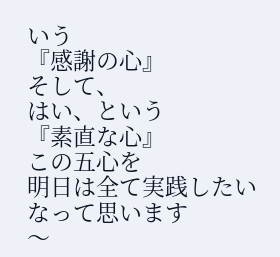いう
『感謝の心』
そして、
はい、という
『素直な心』
この五心を
明日は全て実践したいなって思います
〜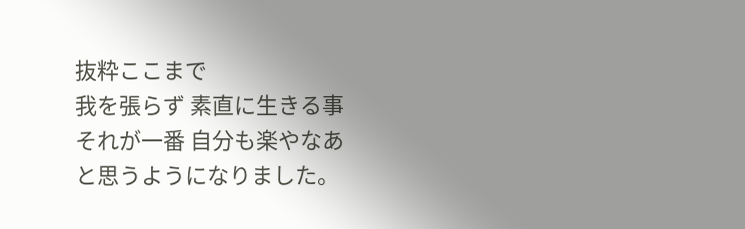抜粋ここまで
我を張らず 素直に生きる事
それが一番 自分も楽やなあ
と思うようになりました。